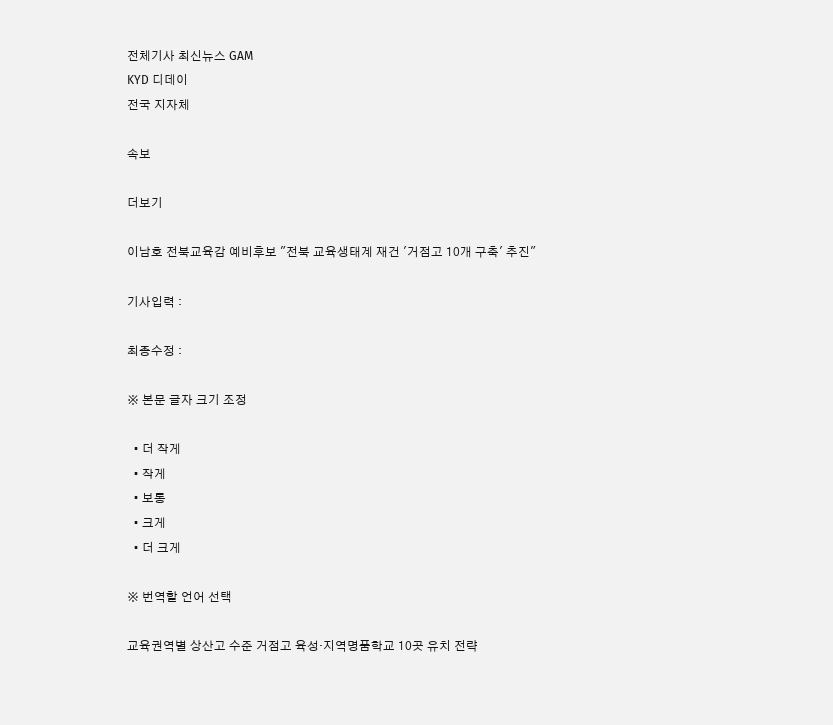전체기사 최신뉴스 GAM
KYD 디데이
전국 지자체

속보

더보기

이남호 전북교육감 예비후보 "전북 교육생태계 재건 '거점고 10개 구축' 추진"

기사입력 :

최종수정 :

※ 본문 글자 크기 조정

  • 더 작게
  • 작게
  • 보통
  • 크게
  • 더 크게

※ 번역할 언어 선택

교육권역별 상산고 수준 거점고 육성·지역명품학교 10곳 유치 전략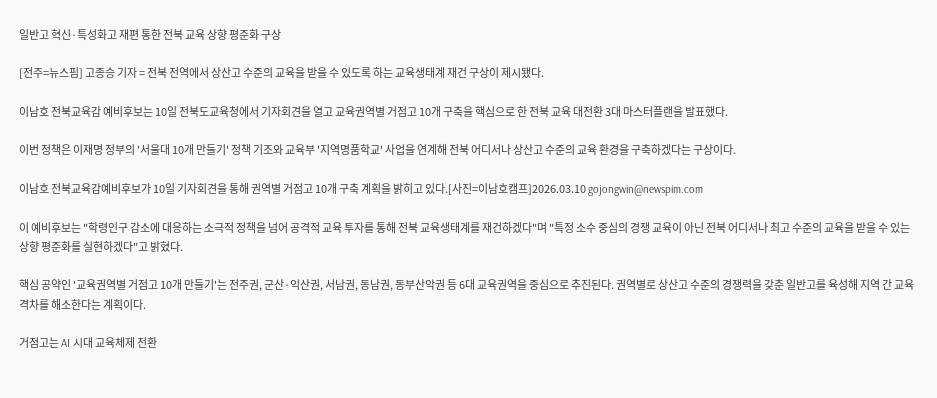일반고 혁신·특성화고 재편 통한 전북 교육 상향 평준화 구상

[전주=뉴스핌] 고종승 기자 = 전북 전역에서 상산고 수준의 교육을 받을 수 있도록 하는 교육생태계 재건 구상이 제시됐다.

이남호 전북교육감 예비후보는 10일 전북도교육청에서 기자회견을 열고 교육권역별 거점고 10개 구축을 핵심으로 한 전북 교육 대전환 3대 마스터플랜을 발표했다.

이번 정책은 이재명 정부의 '서울대 10개 만들기' 정책 기조와 교육부 '지역명품학교' 사업을 연계해 전북 어디서나 상산고 수준의 교육 환경을 구축하겠다는 구상이다.

이남호 전북교육감예비후보가 10일 기자회견을 통해 권역별 거점고 10개 구축 계획을 밝히고 있다.[사진=이남호캠프]2026.03.10 gojongwin@newspim.com

이 예비후보는 "학령인구 감소에 대응하는 소극적 정책을 넘어 공격적 교육 투자를 통해 전북 교육생태계를 재건하겠다"며 "특정 소수 중심의 경쟁 교육이 아닌 전북 어디서나 최고 수준의 교육을 받을 수 있는 상향 평준화를 실현하겠다"고 밝혔다.

핵심 공약인 '교육권역별 거점고 10개 만들기'는 전주권, 군산·익산권, 서남권, 동남권, 동부산악권 등 6대 교육권역을 중심으로 추진된다. 권역별로 상산고 수준의 경쟁력을 갖춘 일반고를 육성해 지역 간 교육 격차를 해소한다는 계획이다.

거점고는 AI 시대 교육체제 전환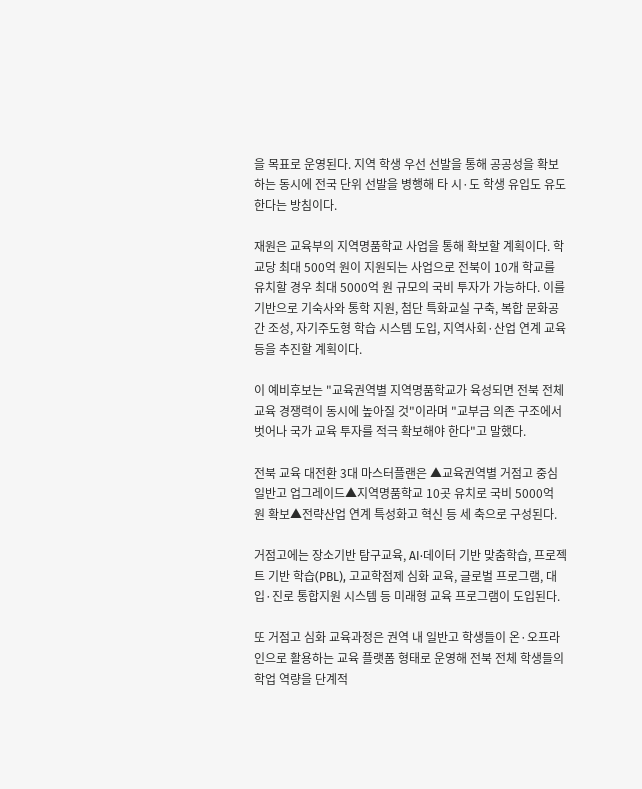을 목표로 운영된다. 지역 학생 우선 선발을 통해 공공성을 확보하는 동시에 전국 단위 선발을 병행해 타 시·도 학생 유입도 유도한다는 방침이다.

재원은 교육부의 지역명품학교 사업을 통해 확보할 계획이다. 학교당 최대 500억 원이 지원되는 사업으로 전북이 10개 학교를 유치할 경우 최대 5000억 원 규모의 국비 투자가 가능하다. 이를 기반으로 기숙사와 통학 지원, 첨단 특화교실 구축, 복합 문화공간 조성, 자기주도형 학습 시스템 도입, 지역사회·산업 연계 교육 등을 추진할 계획이다.

이 예비후보는 "교육권역별 지역명품학교가 육성되면 전북 전체 교육 경쟁력이 동시에 높아질 것"이라며 "교부금 의존 구조에서 벗어나 국가 교육 투자를 적극 확보해야 한다"고 말했다.

전북 교육 대전환 3대 마스터플랜은 ▲교육권역별 거점고 중심 일반고 업그레이드▲지역명품학교 10곳 유치로 국비 5000억 원 확보▲전략산업 연계 특성화고 혁신 등 세 축으로 구성된다.

거점고에는 장소기반 탐구교육, AI·데이터 기반 맞춤학습, 프로젝트 기반 학습(PBL), 고교학점제 심화 교육, 글로벌 프로그램, 대입·진로 통합지원 시스템 등 미래형 교육 프로그램이 도입된다.

또 거점고 심화 교육과정은 권역 내 일반고 학생들이 온·오프라인으로 활용하는 교육 플랫폼 형태로 운영해 전북 전체 학생들의 학업 역량을 단계적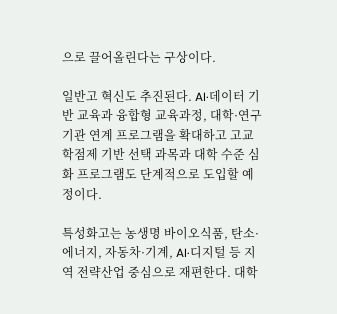으로 끌어올린다는 구상이다.

일반고 혁신도 추진된다. AI·데이터 기반 교육과 융합형 교육과정, 대학·연구기관 연계 프로그램을 확대하고 고교학점제 기반 선택 과목과 대학 수준 심화 프로그램도 단계적으로 도입할 예정이다.

특성화고는 농생명 바이오식품, 탄소·에너지, 자동차·기계, AI·디지털 등 지역 전략산업 중심으로 재편한다. 대학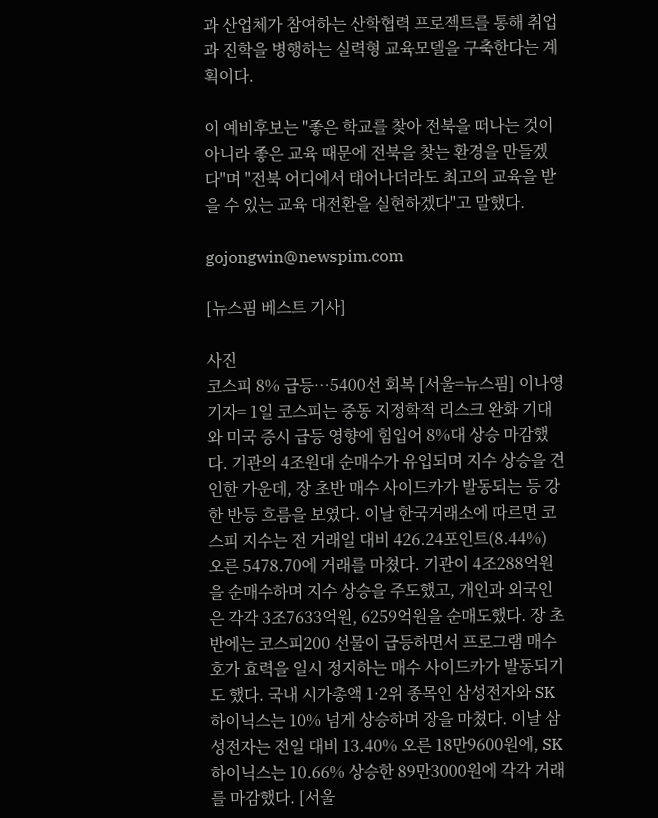과 산업체가 참여하는 산학협력 프로젝트를 통해 취업과 진학을 병행하는 실력형 교육모델을 구축한다는 계획이다.

이 예비후보는 "좋은 학교를 찾아 전북을 떠나는 것이 아니라 좋은 교육 때문에 전북을 찾는 환경을 만들겠다"며 "전북 어디에서 태어나더라도 최고의 교육을 받을 수 있는 교육 대전환을 실현하겠다"고 말했다.

gojongwin@newspim.com

[뉴스핌 베스트 기사]

사진
코스피 8% 급등…5400선 회복 [서울=뉴스핌] 이나영 기자= 1일 코스피는 중동 지정학적 리스크 완화 기대와 미국 증시 급등 영향에 힘입어 8%대 상승 마감했다. 기관의 4조원대 순매수가 유입되며 지수 상승을 견인한 가운데, 장 초반 매수 사이드카가 발동되는 등 강한 반등 흐름을 보였다. 이날 한국거래소에 따르면 코스피 지수는 전 거래일 대비 426.24포인트(8.44%) 오른 5478.70에 거래를 마쳤다. 기관이 4조288억원을 순매수하며 지수 상승을 주도했고, 개인과 외국인은 각각 3조7633억원, 6259억원을 순매도했다. 장 초반에는 코스피200 선물이 급등하면서 프로그램 매수 호가 효력을 일시 정지하는 매수 사이드카가 발동되기도 했다. 국내 시가총액 1·2위 종목인 삼성전자와 SK하이닉스는 10% 넘게 상승하며 장을 마쳤다. 이날 삼성전자는 전일 대비 13.40% 오른 18만9600원에, SK하이닉스는 10.66% 상승한 89만3000원에 각각 거래를 마감했다. [서울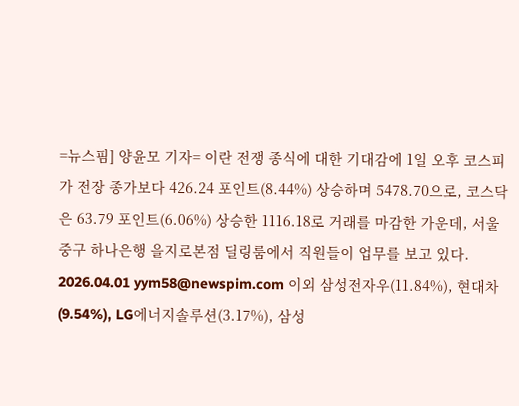=뉴스핌] 양윤모 기자= 이란 전쟁 종식에 대한 기대감에 1일 오후 코스피가 전장 종가보다 426.24 포인트(8.44%) 상승하며 5478.70으로, 코스닥은 63.79 포인트(6.06%) 상승한 1116.18로 거래를 마감한 가운데, 서울 중구 하나은행 을지로본점 딜링룸에서 직원들이 업무를 보고 있다. 2026.04.01 yym58@newspim.com 이외 삼성전자우(11.84%), 현대차(9.54%), LG에너지솔루션(3.17%), 삼성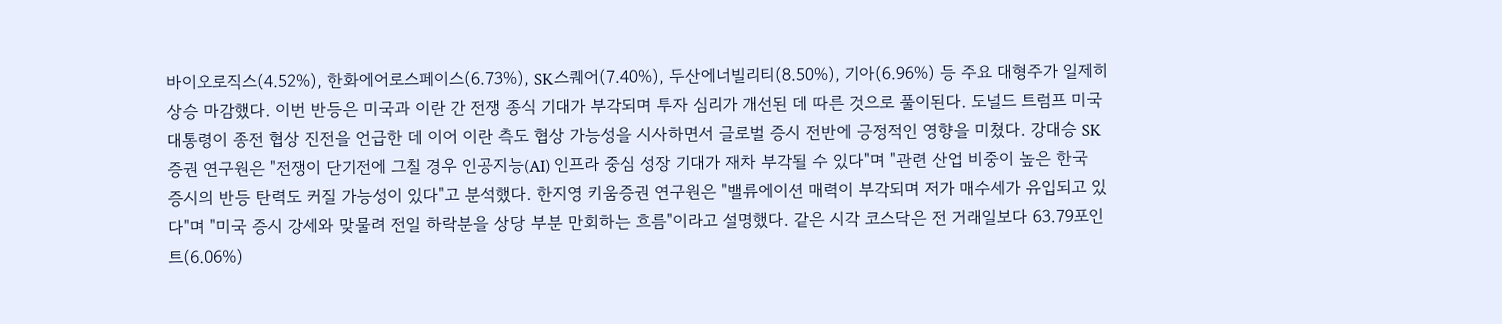바이오로직스(4.52%), 한화에어로스페이스(6.73%), SK스퀘어(7.40%), 두산에너빌리티(8.50%), 기아(6.96%) 등 주요 대형주가 일제히 상승 마감했다. 이번 반등은 미국과 이란 간 전쟁 종식 기대가 부각되며 투자 심리가 개선된 데 따른 것으로 풀이된다. 도널드 트럼프 미국 대통령이 종전 협상 진전을 언급한 데 이어 이란 측도 협상 가능성을 시사하면서 글로벌 증시 전반에 긍정적인 영향을 미쳤다. 강대승 SK증권 연구원은 "전쟁이 단기전에 그칠 경우 인공지능(AI) 인프라 중심 성장 기대가 재차 부각될 수 있다"며 "관련 산업 비중이 높은 한국 증시의 반등 탄력도 커질 가능성이 있다"고 분석했다. 한지영 키움증권 연구원은 "밸류에이션 매력이 부각되며 저가 매수세가 유입되고 있다"며 "미국 증시 강세와 맞물려 전일 하락분을 상당 부분 만회하는 흐름"이라고 설명했다. 같은 시각 코스닥은 전 거래일보다 63.79포인트(6.06%)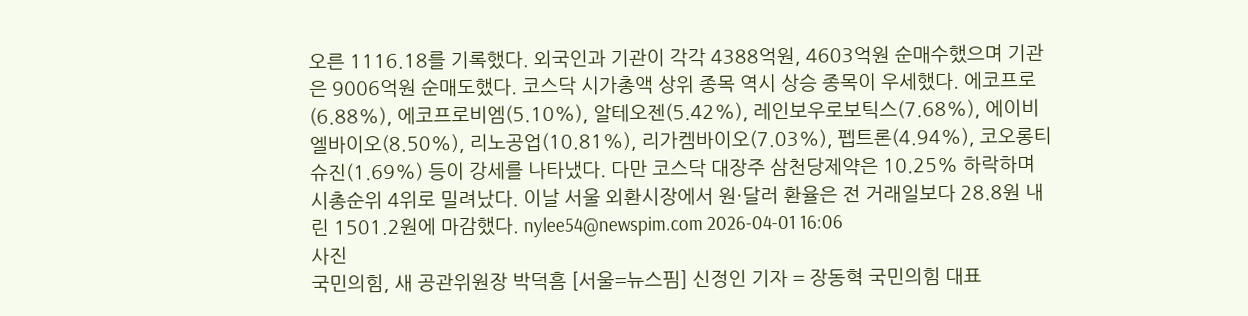오른 1116.18를 기록했다. 외국인과 기관이 각각 4388억원, 4603억원 순매수했으며 기관은 9006억원 순매도했다. 코스닥 시가총액 상위 종목 역시 상승 종목이 우세했다. 에코프로(6.88%), 에코프로비엠(5.10%), 알테오젠(5.42%), 레인보우로보틱스(7.68%), 에이비엘바이오(8.50%), 리노공업(10.81%), 리가켐바이오(7.03%), 펩트론(4.94%), 코오롱티슈진(1.69%) 등이 강세를 나타냈다. 다만 코스닥 대장주 삼천당제약은 10.25% 하락하며 시총순위 4위로 밀려났다. 이날 서울 외환시장에서 원·달러 환율은 전 거래일보다 28.8원 내린 1501.2원에 마감했다. nylee54@newspim.com 2026-04-01 16:06
사진
국민의힘, 새 공관위원장 박덕흠 [서울=뉴스핌] 신정인 기자 = 장동혁 국민의힘 대표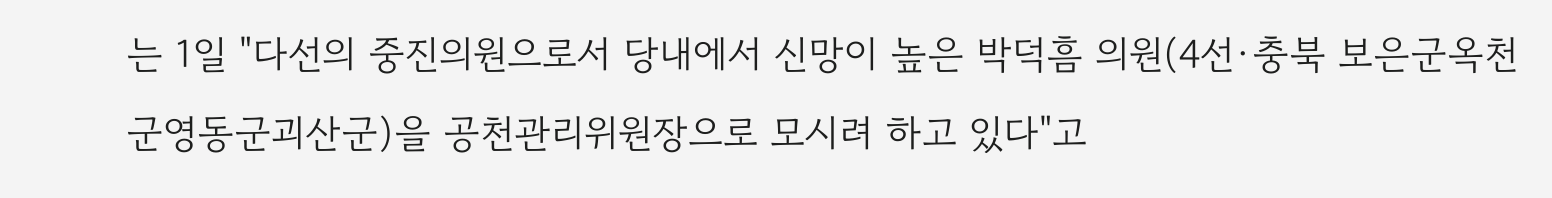는 1일 "다선의 중진의원으로서 당내에서 신망이 높은 박덕흠 의원(4선·충북 보은군옥천군영동군괴산군)을 공천관리위원장으로 모시려 하고 있다"고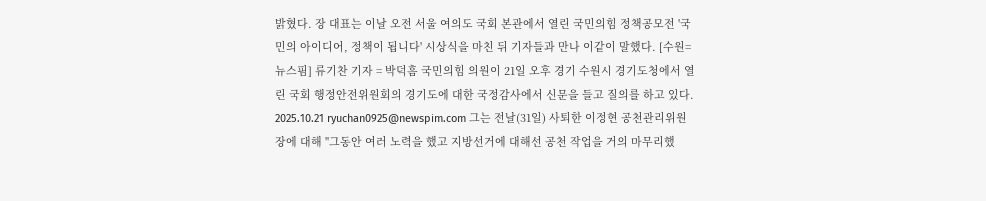밝혔다. 장 대표는 이날 오전 서울 여의도 국회 본관에서 열린 국민의힘 정책공모전 '국민의 아이디어, 정책이 됩니다' 시상식을 마친 뒤 기자들과 만나 이같이 말했다. [수원=뉴스핌] 류기찬 기자 = 박덕흠 국민의힘 의원이 21일 오후 경기 수원시 경기도청에서 열린 국회 행정안전위원회의 경기도에 대한 국정감사에서 신문을 들고 질의를 하고 있다. 2025.10.21 ryuchan0925@newspim.com 그는 전날(31일) 사퇴한 이정현 공천관리위원장에 대해 "그동안 여러 노력을 했고 지방선거에 대해선 공천 작업을 거의 마무리했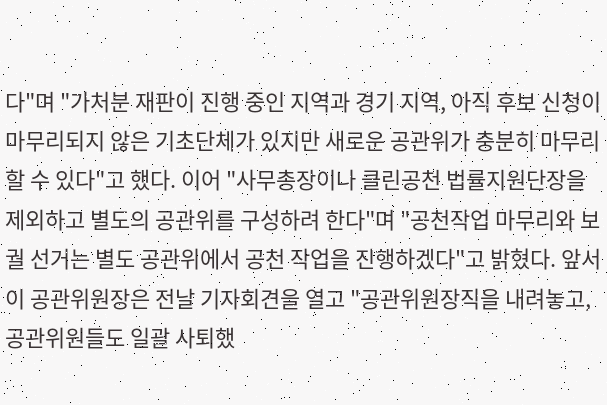다"며 "가처분 재판이 진행 중인 지역과 경기 지역, 아직 후보 신청이 마무리되지 않은 기초단체가 있지만 새로운 공관위가 충분히 마무리할 수 있다"고 했다. 이어 "사무총장이나 클린공천 법률지원단장을 제외하고 별도의 공관위를 구성하려 한다"며 "공천작업 마무리와 보궐 선거는 별도 공관위에서 공천 작업을 진행하겠다"고 밝혔다. 앞서 이 공관위원장은 전날 기자회견을 열고 "공관위원장직을 내려놓고, 공관위원들도 일괄 사퇴했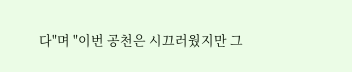다"며 "이번 공천은 시끄러웠지만 그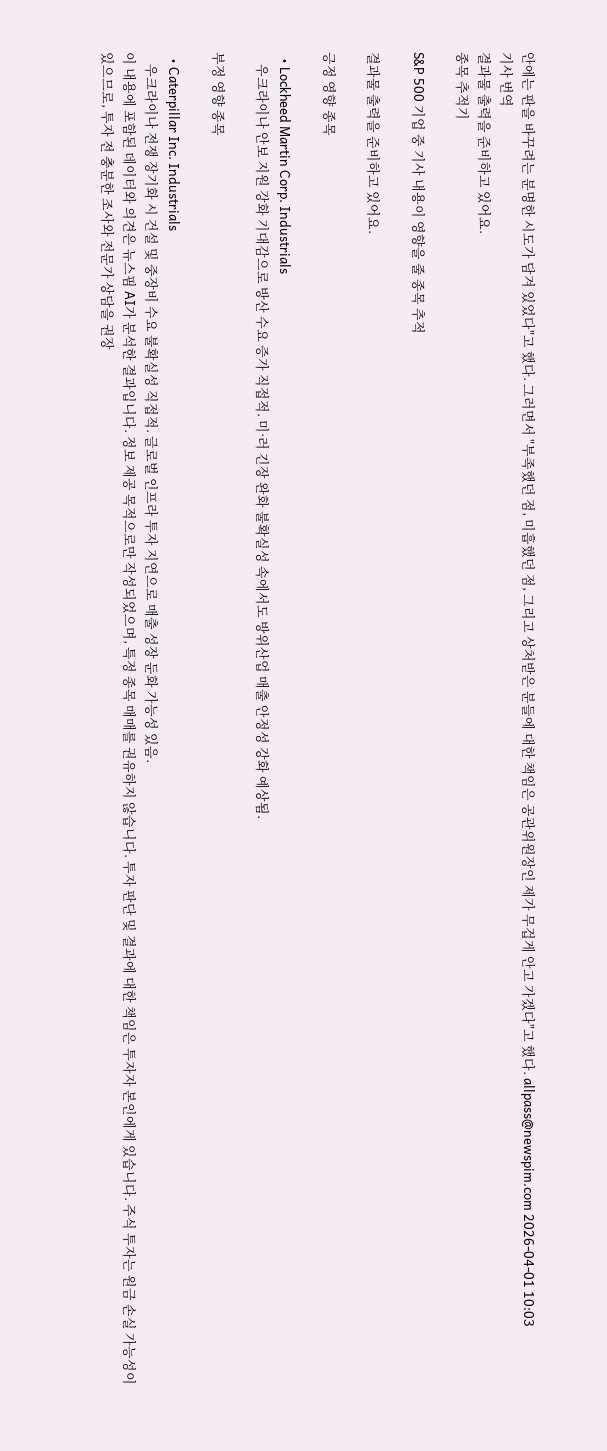안에는 판을 바꾸려는 분명한 시도가 담겨 있었다"고 했다. 그러면서 "부족했던 점, 미흡했던 점, 그리고 상처받은 분들에 대한 책임은 공관위원장인 제가 무겁게 안고 가겠다"고 했다. allpass@newspim.com 2026-04-01 10:03
기사 번역
결과물 출력을 준비하고 있어요.
종목 추적기

S&P 500 기업 중 기사 내용이 영향을 줄 종목 추적

결과물 출력을 준비하고 있어요.

긍정 영향 종목

  • Lockheed Martin Corp. Industrials
    우크라이나 안보 지원 강화 기대감으로 방산 수요 증가 직접적. 미·러 긴장 완화 불확실성 속에서도 방위산업 매출 안정성 강화 예상됨.

부정 영향 종목

  • Caterpillar Inc. Industrials
    우크라이나 전쟁 장기화 시 건설 및 중장비 수요 불확실성 직접적. 글로벌 인프라 투자 지연으로 매출 성장 둔화 가능성 있음.
이 내용에 포함된 데이터와 의견은 뉴스핌 AI가 분석한 결과입니다. 정보 제공 목적으로만 작성되었으며, 특정 종목 매매를 권유하지 않습니다. 투자 판단 및 결과에 대한 책임은 투자자 본인에게 있습니다. 주식 투자는 원금 손실 가능성이 있으므로, 투자 전 충분한 조사와 전문가 상담을 권장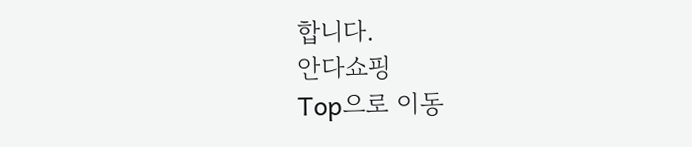합니다.
안다쇼핑
Top으로 이동